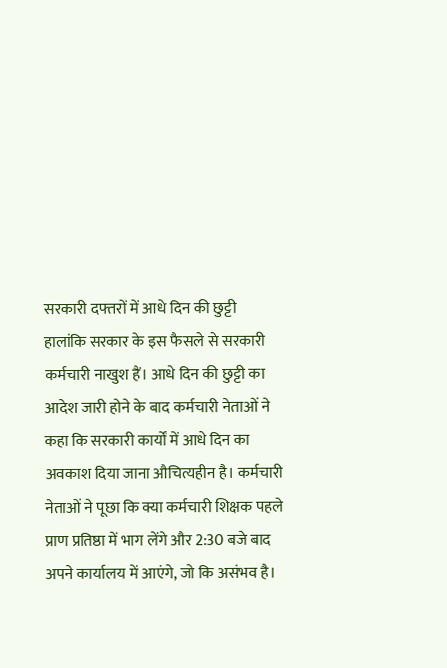सरकारी दफ्तरों में आधे दिन की छुट्टी
हालांकि सरकार के इस फैसले से सरकारी कर्मचारी नाखुश हैं। आधे दिन की छुट्टी का आदेश जारी होने के बाद कर्मचारी नेताओं ने कहा कि सरकारी कार्यों में आधे दिन का अवकाश दिया जाना औचित्यहीन है। कर्मचारी नेताओं ने पूछा कि क्या कर्मचारी शिक्षक पहले प्राण प्रतिष्ठा में भाग लेंगे और 2:30 बजे बाद अपने कार्यालय में आएंगे, जो कि असंभव है।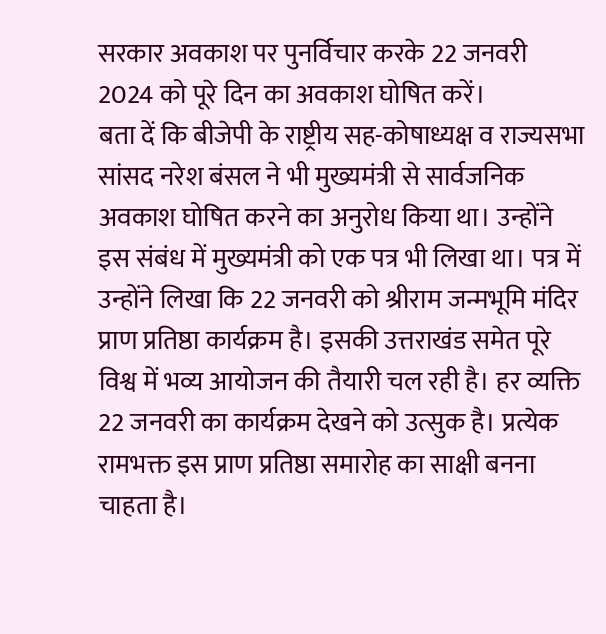सरकार अवकाश पर पुनर्विचार करके 22 जनवरी 2024 को पूरे दिन का अवकाश घोषित करें।
बता दें कि बीजेपी के राष्ट्रीय सह-कोषाध्यक्ष व राज्यसभा सांसद नरेश बंसल ने भी मुख्यमंत्री से सार्वजनिक अवकाश घोषित करने का अनुरोध किया था। उन्होंने इस संबंध में मुख्यमंत्री को एक पत्र भी लिखा था। पत्र में उन्होंने लिखा कि 22 जनवरी को श्रीराम जन्मभूमि मंदिर प्राण प्रतिष्ठा कार्यक्रम है। इसकी उत्तराखंड समेत पूरे विश्व में भव्य आयोजन की तैयारी चल रही है। हर व्यक्ति 22 जनवरी का कार्यक्रम देखने को उत्सुक है। प्रत्येक रामभक्त इस प्राण प्रतिष्ठा समारोह का साक्षी बनना चाहता है।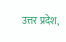उत्तर प्रदेश,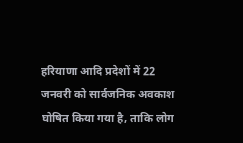हरियाणा आदि प्रदेशों में 22 जनवरी को सार्वजनिक अवकाश घोषित किया गया है, ताकि लोग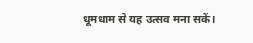धूमधाम से यह उत्सव मना सकें।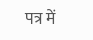पत्र में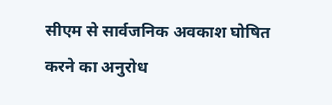सीएम से सार्वजनिक अवकाश घोषित करने का अनुरोध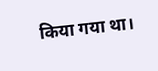किया गया था।